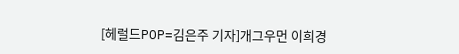[헤럴드POP=김은주 기자]개그우먼 이희경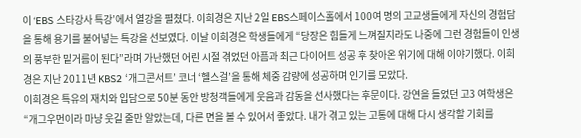이 ‘EBS 스타강사 특강’에서 열강을 펼쳤다. 이희경은 지난 2일 EBS스페이스홀에서 100여 명의 고교생들에게 자신의 경험담을 통해 용기를 불어넣는 특강을 선보였다. 이날 이희경은 학생들에게 “당장은 힘들게 느껴질지라도 나중에 그런 경험들이 인생의 풍부한 밑거름이 된다”라며 가난했던 어린 시절 겪었던 아픔과 최근 다이어트 성공 후 찾아온 위기에 대해 이야기했다. 이희경은 지난 2011년 KBS2 ‘개그콘서트’ 코너 ‘헬스걸’을 통해 체중 감량에 성공하며 인기를 모았다.
이희경은 특유의 재치와 입담으로 50분 동안 방청객들에게 웃음과 감동을 선사했다는 후문이다. 강연을 들었던 고3 여학생은 “개그우먼이라 마냥 웃길 줄만 알았는데, 다른 면을 볼 수 있어서 좋았다. 내가 겪고 있는 고통에 대해 다시 생각할 기회를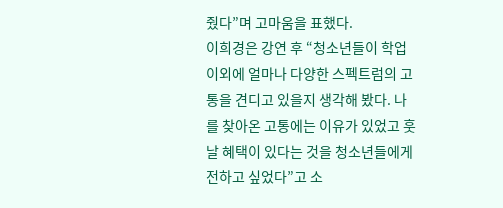줬다”며 고마움을 표했다.
이희경은 강연 후 “청소년들이 학업 이외에 얼마나 다양한 스펙트럼의 고통을 견디고 있을지 생각해 봤다. 나를 찾아온 고통에는 이유가 있었고 훗날 혜택이 있다는 것을 청소년들에게 전하고 싶었다”고 소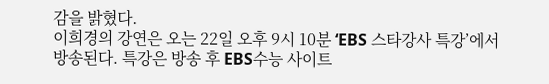감을 밝혔다.
이희경의 강연은 오는 22일 오후 9시 10분 ‘EBS 스타강사 특강’에서 방송된다. 특강은 방송 후 EBS수능 사이트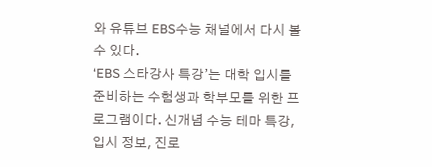와 유튜브 EBS수능 채널에서 다시 볼 수 있다.
‘EBS 스타강사 특강’는 대학 입시를 준비하는 수험생과 학부모를 위한 프로그램이다. 신개념 수능 테마 특강, 입시 정보, 진로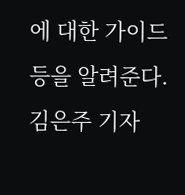에 대한 가이드 등을 알려준다.
김은주 기자